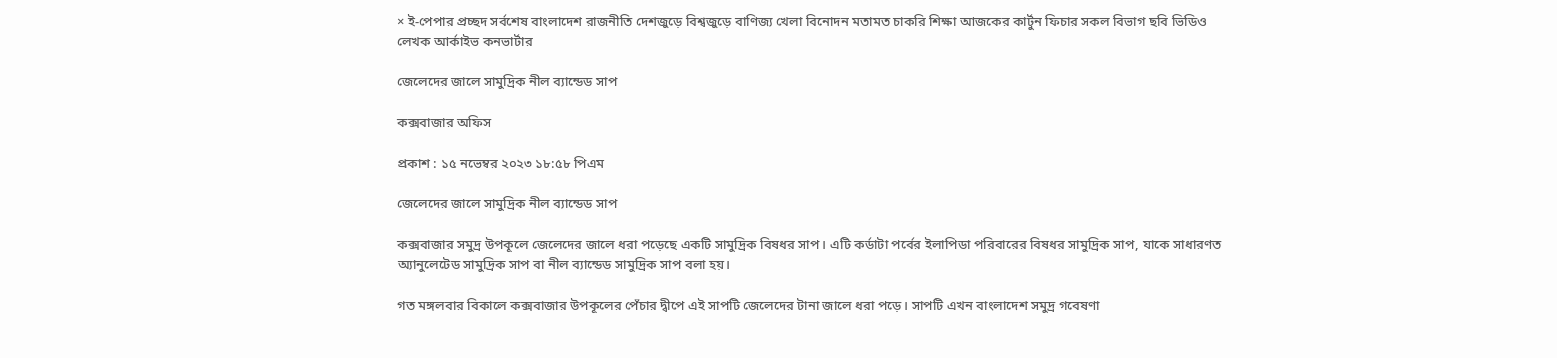× ই-পেপার প্রচ্ছদ সর্বশেষ বাংলাদেশ রাজনীতি দেশজুড়ে বিশ্বজুড়ে বাণিজ্য খেলা বিনোদন মতামত চাকরি শিক্ষা আজকের কার্টুন ফিচার সকল বিভাগ ছবি ভিডিও লেখক আর্কাইভ কনভার্টার

জেলেদের জালে সামুদ্রিক নীল ব্যান্ডেড সাপ

কক্সবাজার অফিস

প্রকাশ : ১৫ নভেম্বর ২০২৩ ১৮:৫৮ পিএম

জেলেদের জালে সামুদ্রিক নীল ব্যান্ডেড সাপ

কক্সবাজার সমুদ্র উপকূলে জেলেদের জালে ধরা পড়েছে একটি সামুদ্রিক বিষধর সাপ। এটি কর্ডাটা পর্বের ইলাপিডা পরিবারের বিষধর সামুদ্রিক সাপ, যাকে সাধারণত অ্যানুলেটেড সামুদ্রিক সাপ বা নীল ব্যান্ডেড সামুদ্রিক সাপ বলা হয়।

গত মঙ্গলবার বিকালে কক্সবাজার উপকূলের পেঁচার দ্বীপে এই সাপটি জেলেদের টানা জালে ধরা পড়ে। সাপটি এখন বাংলাদেশ সমুদ্র গবেষণা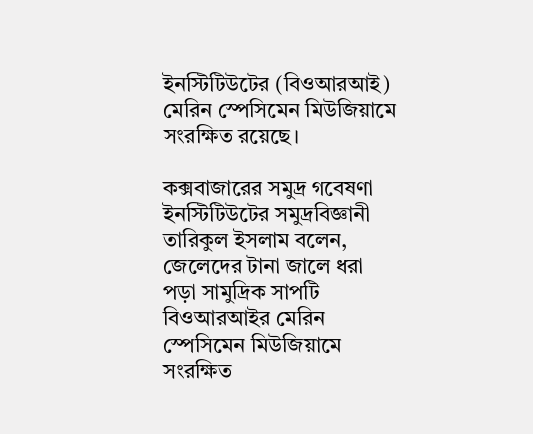ইনস্টিটিউটের (বিওআরআই) মেরিন স্পেসিমেন মিউজিয়ামে সংরক্ষিত রয়েছে।

কক্সবাজারের সমুদ্র গবেষণা ইনস্টিটিউটের সমুদ্রবিজ্ঞানী তারিকুল ইসলাম বলেন, জেলেদের টানা জালে ধরা পড়া সামুদ্রিক সাপটি বিওআরআইর মেরিন স্পেসিমেন মিউজিয়ামে সংরক্ষিত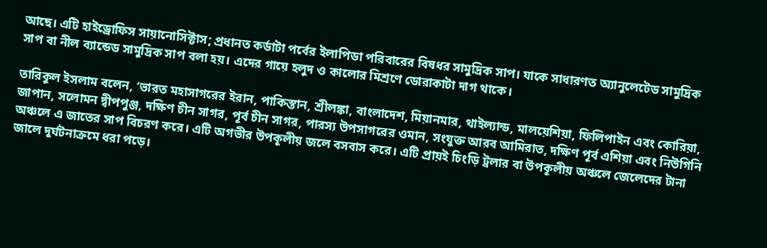আছে। এটি হাইড্রোফিস সায়ানোসিক্টাস; প্রধানত কর্ডাটা পর্বের ইলাপিডা পরিবারের বিষধর সামুদ্রিক সাপ। যাকে সাধারণত অ্যানুলেটেড সামুদ্রিক সাপ বা নীল ব্যান্ডেড সামুদ্রিক সাপ বলা হয়। এদের গায়ে হলুদ ও কালোর মিশ্রণে ডোরাকাটা দাগ থাকে।

তারিকুল ইসলাম বলেন, ‘ভারত মহাসাগরের ইরান, পাকিস্তান, শ্রীলঙ্কা, বাংলাদেশ, মিয়ানমার, থাইল্যান্ড, মালয়েশিয়া, ফিলিপাইন এবং কোরিয়া, জাপান, সলোমন দ্বীপপুঞ্জ, দক্ষিণ চীন সাগর, পূর্ব চীন সাগর, পারস্য উপসাগরের ওমান, সংযুক্ত আরব আমিরাত, দক্ষিণ পূর্ব এশিয়া এবং নিউগিনি অঞ্চলে এ জাতের সাপ বিচরণ করে। এটি অগভীর উপকূলীয় জলে বসবাস করে। এটি প্রায়ই চিংড়ি ট্রলার বা উপকূলীয় অঞ্চলে জেলেদের টানা জালে দুর্ঘটনাক্রমে ধরা পড়ে।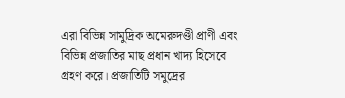এরা বিভিন্ন সামুদ্রিক অমেরুদণ্ডী প্রাণী এবং বিভিন্ন প্রজাতির মাছ প্রধান খাদ্য হিসেবে গ্রহণ করে। প্রজাতিটি সমুদ্রের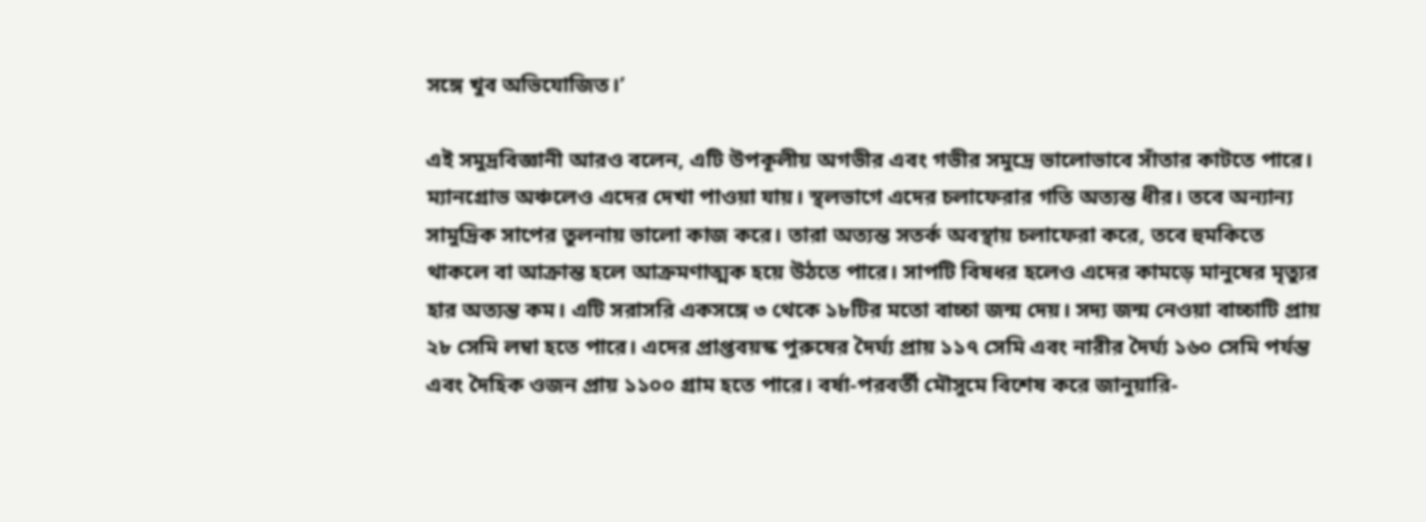সঙ্গে খুব অভিযোজিত।’

এই সমুদ্রবিজ্ঞানী আরও বলেন, এটি উপকূলীয় অগভীর এবং গভীর সমুদ্রে ভালোভাবে সাঁতার কাটতে পারে। ম্যানগ্রোভ অঞ্চলেও এদের দেখা পাওয়া যায়। স্থলভাগে এদের চলাফেরার গতি অত্যন্ত ধীর। তবে অন্যান্য সামুদ্রিক সাপের তুলনায় ভালো কাজ করে। তারা অত্যন্ত সতর্ক অবস্থায় চলাফেরা করে, তবে হুমকিতে থাকলে বা আক্রান্ত হলে আক্রমণাত্মক হয়ে উঠতে পারে। সাপটি বিষধর হলেও এদের কামড়ে মানুষের মৃত্যুর হার অত্যন্ত কম। এটি সরাসরি একসঙ্গে ৩ থেকে ১৮টির মতো বাচ্চা জন্ম দেয়। সদ্য জন্ম নেওয়া বাচ্চাটি প্রায় ২৮ সেমি লম্বা হতে পারে। এদের প্রাপ্তবয়স্ক পুরুষের দৈর্ঘ্য প্রায় ১১৭ সেমি এবং নারীর দৈর্ঘ্য ১৬০ সেমি পর্যন্ত এবং দৈহিক ওজন প্রায় ১১০০ গ্রাম হতে পারে। বর্ষা-পরবর্তী মৌসুমে বিশেষ করে জানুয়ারি-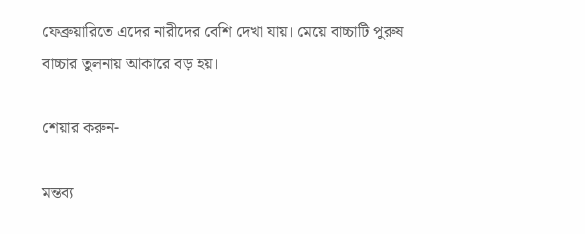ফেব্রুয়ারিতে এদের নারীদের বেশি দেখা যায়। মেয়ে বাচ্চাটি পুরুষ বাচ্চার তুলনায় আকারে বড় হয়।

শেয়ার করুন-

মন্তব্য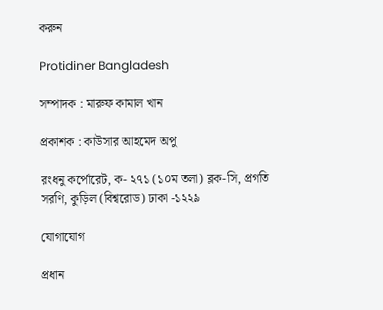করুন

Protidiner Bangladesh

সম্পাদক : মারুফ কামাল খান

প্রকাশক : কাউসার আহমেদ অপু

রংধনু কর্পোরেট, ক- ২৭১ (১০ম তলা) ব্লক-সি, প্রগতি সরণি, কুড়িল (বিশ্বরোড) ঢাকা -১২২৯

যোগাযোগ

প্রধান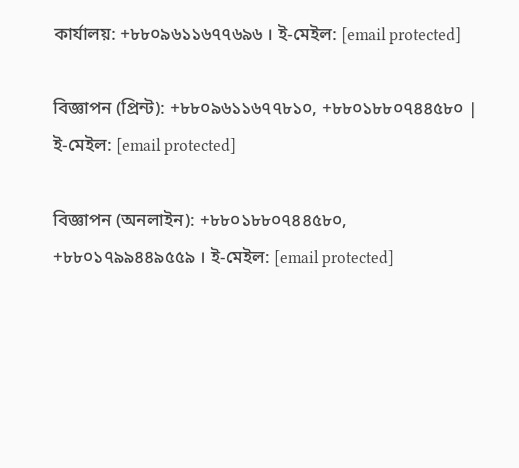কার্যালয়: +৮৮০৯৬১১৬৭৭৬৯৬ । ই-মেইল: [email protected]

বিজ্ঞাপন (প্রিন্ট): +৮৮০৯৬১১৬৭৭৮১০, +৮৮০১৮৮০৭৪৪৫৮০ | ই-মেইল: [email protected]

বিজ্ঞাপন (অনলাইন): +৮৮০১৮৮০৭৪৪৫৮০, +৮৮০১৭৯৯৪৪৯৫৫৯ । ই-মেইল: [email protected]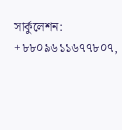সার্কুলেশন: +৮৮০৯৬১১৬৭৭৮০৭,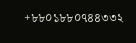+৮৮০১৮৮০৭৪৪৩৩২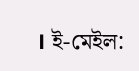। ই-মেইল: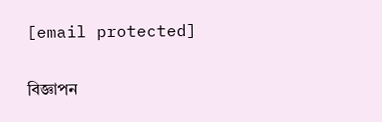[email protected]

বিজ্ঞাপন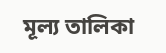মূল্য তালিকা